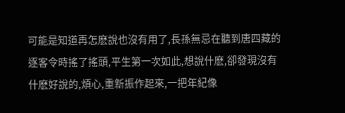可能是知道再怎麽說也沒有用了,長孫無忌在聽到唐四藏的逐客令時搖了搖頭,平生第一次如此,想說什麽,卻發現沒有什麽好說的,煩心,重新振作起來,一把年紀像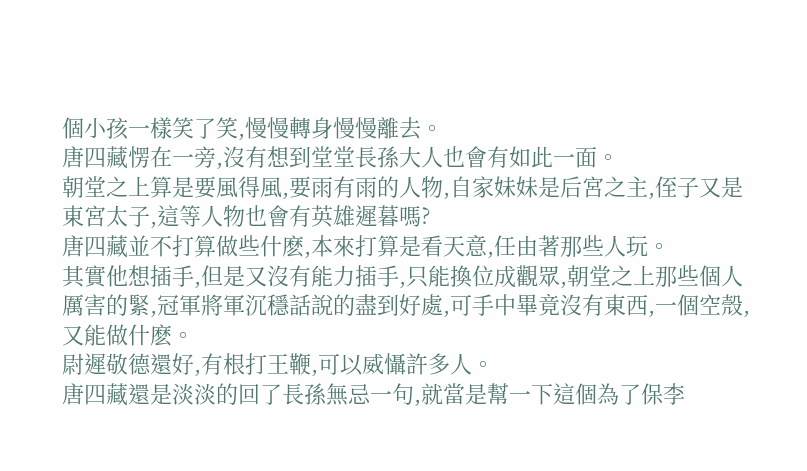個小孩一樣笑了笑,慢慢轉身慢慢離去。
唐四藏愣在一旁,沒有想到堂堂長孫大人也會有如此一面。
朝堂之上算是要風得風,要雨有雨的人物,自家妹妹是后宮之主,侄子又是東宮太子,這等人物也會有英雄遲暮嗎?
唐四藏並不打算做些什麽,本來打算是看天意,任由著那些人玩。
其實他想插手,但是又沒有能力插手,只能換位成觀眾,朝堂之上那些個人厲害的緊,冠軍將軍沉穩話說的盡到好處,可手中畢竟沒有東西,一個空殼,又能做什麽。
尉遲敬德還好,有根打王鞭,可以威懾許多人。
唐四藏還是淡淡的回了長孫無忌一句,就當是幫一下這個為了保李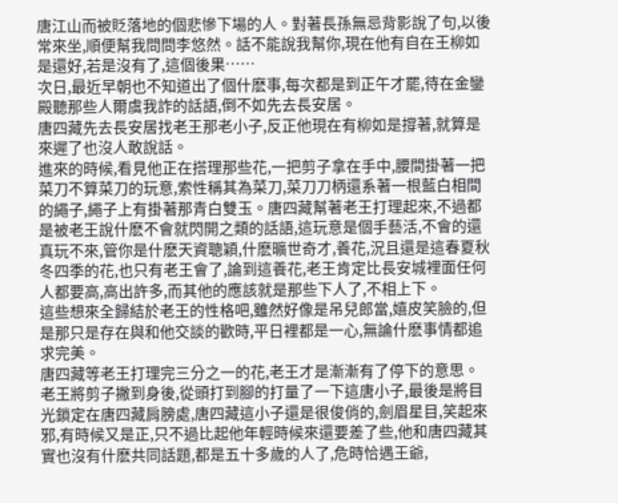唐江山而被貶落地的個悲慘下場的人。對著長孫無忌背影說了句,以後常來坐,順便幫我問問李悠然。話不能說我幫你,現在他有自在王柳如是還好,若是沒有了,這個後果……
次日,最近早朝也不知道出了個什麽事,每次都是到正午才罷,待在金鑾殿聽那些人爾虞我詐的話語,倒不如先去長安居。
唐四藏先去長安居找老王那老小子,反正他現在有柳如是撐著,就算是來遲了也沒人敢說話。
進來的時候,看見他正在搭理那些花,一把剪子拿在手中,腰間掛著一把菜刀不算菜刀的玩意,索性稱其為菜刀,菜刀刀柄還系著一根藍白相間的繩子,繩子上有掛著那青白雙玉。唐四藏幫著老王打理起來,不過都是被老王說什麽不會就閃開之類的話語,這玩意是個手藝活,不會的還真玩不來,管你是什麽天資聰穎,什麽曠世奇才,養花,況且還是這春夏秋冬四季的花,也只有老王會了,論到這養花,老王肯定比長安城裡面任何人都要高,高出許多,而其他的應該就是那些下人了,不相上下。
這些想來全歸結於老王的性格吧,雖然好像是吊兒郎當,嬉皮笑臉的,但是那只是存在與和他交談的歡時,平日裡都是一心,無論什麽事情都追求完美。
唐四藏等老王打理完三分之一的花,老王才是漸漸有了停下的意思。
老王將剪子撇到身後,從頭打到腳的打量了一下這唐小子,最後是將目光鎖定在唐四藏肩膀處,唐四藏這小子還是很俊俏的,劍眉星目,笑起來邪,有時候又是正,只不過比起他年輕時候來還要差了些,他和唐四藏其實也沒有什麽共同話題,都是五十多歲的人了,危時恰遇王爺,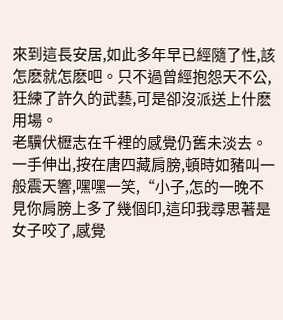來到這長安居,如此多年早已經隨了性,該怎麽就怎麽吧。只不過曾經抱怨天不公,狂練了許久的武藝,可是卻沒派送上什麽用場。
老驥伏櫪志在千裡的感覺仍舊未淡去。
一手伸出,按在唐四藏肩膀,頓時如豬叫一般震天響,嘿嘿一笑,“小子,怎的一晚不見你肩膀上多了幾個印,這印我尋思著是女子咬了,感覺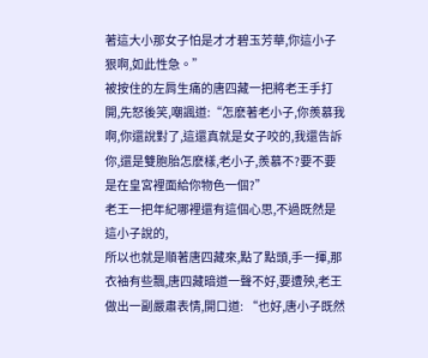著這大小那女子怕是才才碧玉芳華,你這小子狠啊,如此性急。”
被按住的左肩生痛的唐四藏一把將老王手打開,先怒後笑,嘲諷道:“怎麽著老小子,你羨慕我啊,你還說對了,這還真就是女子咬的,我還告訴你,還是雙胞胎怎麽樣,老小子,羨慕不?要不要是在皇宮裡面給你物色一個?”
老王一把年紀哪裡還有這個心思,不過既然是這小子說的,
所以也就是順著唐四藏來,點了點頭,手一揮,那衣袖有些飄,唐四藏暗道一聲不好,要遭殃,老王做出一副嚴肅表情,開口道: “也好,唐小子既然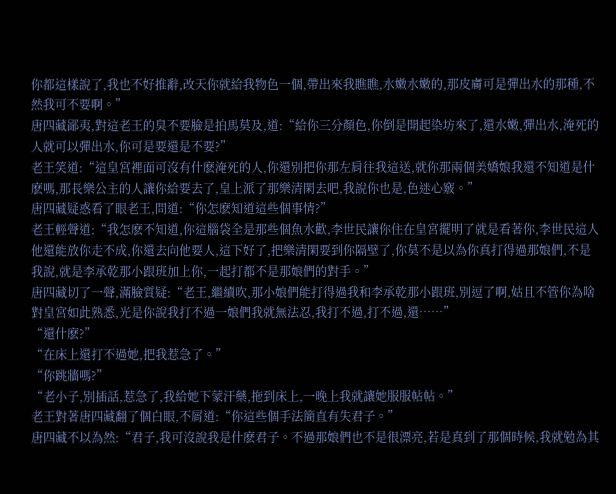你都這樣說了,我也不好推辭,改天你就給我物色一個,帶出來我瞧瞧,水嫩水嫩的,那皮膚可是彈出水的那種,不然我可不要啊。”
唐四藏鄙夷,對這老王的臭不要臉是拍馬莫及,道:“給你三分顏色,你倒是開起染坊來了,還水嫩,彈出水,淹死的人就可以彈出水,你可是要還是不要?”
老王笑道:“這皇宮裡面可沒有什麽淹死的人,你還別把你那左肩往我這送,就你那兩個美嬌娘我還不知道是什麽嗎,那長樂公主的人讓你給要去了,皇上派了那樂清閑去吧,我說你也是,色迷心竅。”
唐四藏疑惑看了眼老王,問道:“你怎麽知道這些個事情?”
老王輕聲道:“我怎麽不知道,你這腦袋全是那些個魚水歡,李世民讓你住在皇宮擺明了就是看著你,李世民這人他還能放你走不成,你還去向他要人,這下好了,把樂清閑要到你隔壁了,你莫不是以為你真打得過那娘們,不是我說,就是李承乾那小跟班加上你,一起打都不是那娘們的對手。”
唐四藏切了一聲,滿臉質疑:“老王,繼續吹,那小娘們能打得過我和李承乾那小跟班,別逗了啊,姑且不管你為啥對皇宮如此熟悉,光是你說我打不過一娘們我就無法忍,我打不過,打不過,還……”
“還什麽?”
“在床上還打不過她,把我惹急了。”
“你跳牆嗎?”
“老小子,別插話,惹急了,我給她下蒙汗藥,拖到床上,一晚上我就讓她服服帖帖。”
老王對著唐四藏翻了個白眼,不屑道:“你這些個手法簡直有失君子。”
唐四藏不以為然:“君子,我可沒說我是什麽君子。不過那娘們也不是很漂亮,若是真到了那個時候,我就勉為其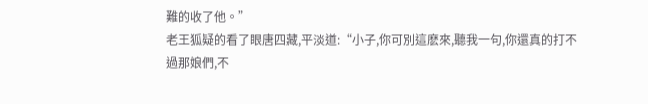難的收了他。”
老王狐疑的看了眼唐四藏,平淡道:“小子,你可別這麽來,聽我一句,你還真的打不過那娘們,不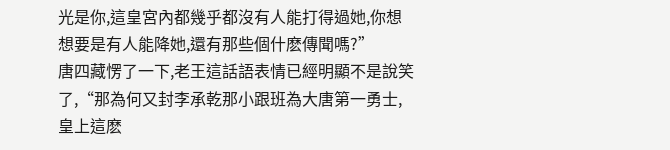光是你,這皇宮內都幾乎都沒有人能打得過她,你想想要是有人能降她,還有那些個什麽傳聞嗎?”
唐四藏愣了一下,老王這話語表情已經明顯不是說笑了,“那為何又封李承乾那小跟班為大唐第一勇士,皇上這麽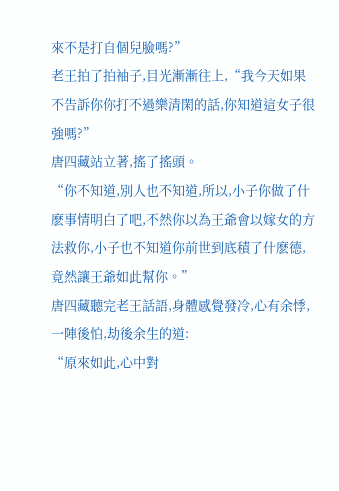來不是打自個兒臉嗎?”
老王拍了拍袖子,目光漸漸往上,“我今天如果不告訴你你打不過樂清閑的話,你知道這女子很強嗎?”
唐四藏站立著,搖了搖頭。
“你不知道,別人也不知道,所以,小子你做了什麽事情明白了吧,不然你以為王爺會以嫁女的方法救你,小子也不知道你前世到底積了什麽德,竟然讓王爺如此幫你。”
唐四藏聽完老王話語,身體感覺發冷,心有余悸,一陣後怕,劫後余生的道:
“原來如此,心中對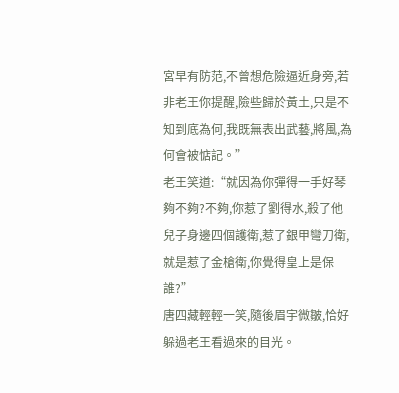宮早有防范,不曾想危險逼近身旁,若非老王你提醒,險些歸於黃土,只是不知到底為何,我既無表出武藝,將風,為何會被惦記。”
老王笑道:“就因為你彈得一手好琴夠不夠?不夠,你惹了劉得水,殺了他兒子身邊四個護衛,惹了銀甲彎刀衛,就是惹了金槍衛,你覺得皇上是保誰?”
唐四藏輕輕一笑,隨後眉宇微皺,恰好躲過老王看過來的目光。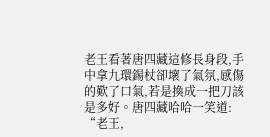老王看著唐四藏這修長身段,手中拿九環錫杖卻壞了氣氛,感傷的歎了口氣,若是換成一把刀該是多好。唐四藏哈哈一笑道:
“老王,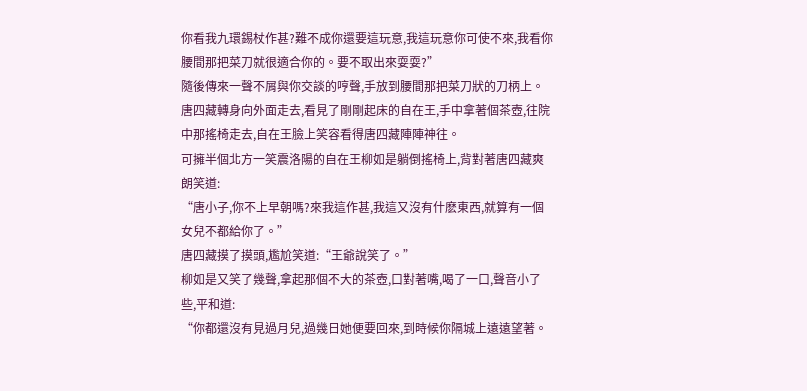你看我九環錫杖作甚?難不成你還要這玩意,我這玩意你可使不來,我看你腰間那把菜刀就很適合你的。要不取出來耍耍?”
隨後傳來一聲不屑與你交談的哼聲,手放到腰間那把菜刀狀的刀柄上。
唐四藏轉身向外面走去,看見了剛剛起床的自在王,手中拿著個茶壺,往院中那搖椅走去,自在王臉上笑容看得唐四藏陣陣神往。
可擁半個北方一笑震洛陽的自在王柳如是躺倒搖椅上,背對著唐四藏爽朗笑道:
“唐小子,你不上早朝嗎?來我這作甚,我這又沒有什麽東西,就算有一個女兒不都給你了。”
唐四藏摸了摸頭,尷尬笑道:“王爺說笑了。”
柳如是又笑了幾聲,拿起那個不大的茶壺,口對著嘴,喝了一口,聲音小了些,平和道:
“你都還沒有見過月兒,過幾日她便要回來,到時候你隔城上遠遠望著。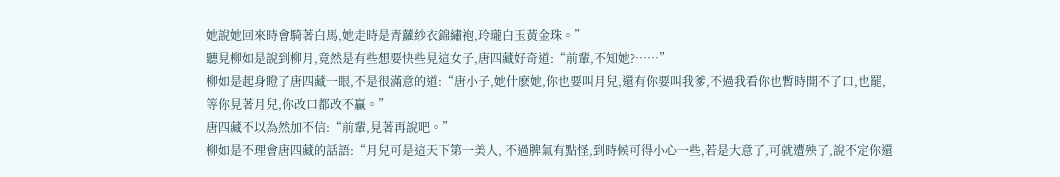她說她回來時會騎著白馬,她走時是青蘿紗衣錦繡袍,玲瓏白玉黃金珠。”
聽見柳如是說到柳月,竟然是有些想要快些見這女子,唐四藏好奇道:“前輩,不知她?……”
柳如是起身瞪了唐四藏一眼,不是很滿意的道:“唐小子,她什麽她,你也要叫月兒,還有你要叫我爹,不過我看你也暫時開不了口,也罷,等你見著月兒,你改口都改不贏。”
唐四藏不以為然加不信:“前輩,見著再說吧。”
柳如是不理會唐四藏的話語:“月兒可是這天下第一美人, 不過脾氣有點怪,到時候可得小心一些,若是大意了,可就遭殃了,說不定你還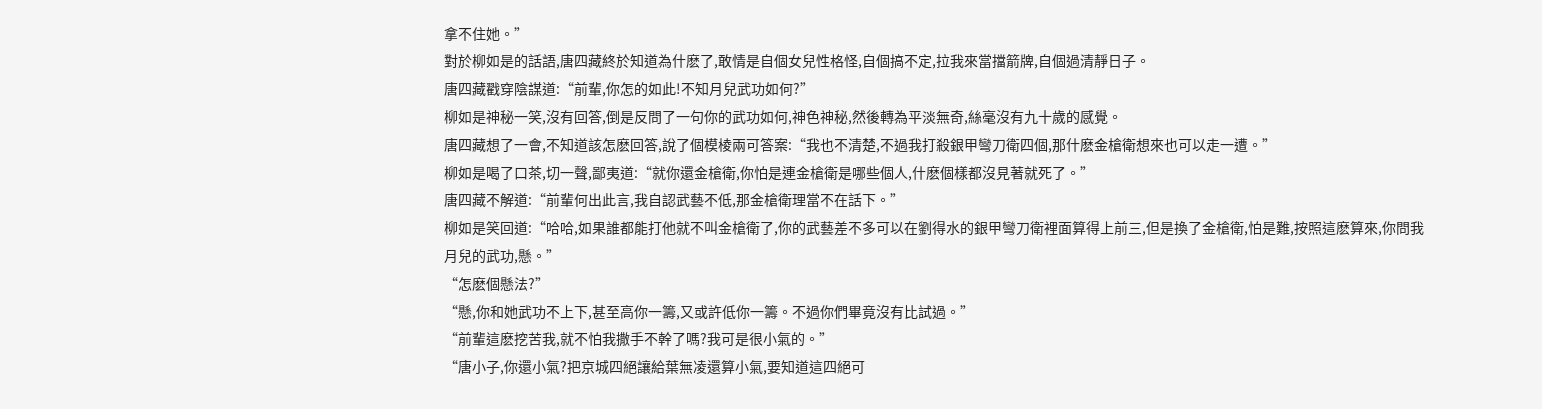拿不住她。”
對於柳如是的話語,唐四藏終於知道為什麽了,敢情是自個女兒性格怪,自個搞不定,拉我來當擋箭牌,自個過清靜日子。
唐四藏戳穿陰謀道:“前輩,你怎的如此!不知月兒武功如何?”
柳如是神秘一笑,沒有回答,倒是反問了一句你的武功如何,神色神秘,然後轉為平淡無奇,絲毫沒有九十歲的感覺。
唐四藏想了一會,不知道該怎麽回答,說了個模棱兩可答案:“我也不清楚,不過我打殺銀甲彎刀衛四個,那什麽金槍衛想來也可以走一遭。”
柳如是喝了口茶,切一聲,鄙夷道:“就你還金槍衛,你怕是連金槍衛是哪些個人,什麽個樣都沒見著就死了。”
唐四藏不解道:“前輩何出此言,我自認武藝不低,那金槍衛理當不在話下。”
柳如是笑回道:“哈哈,如果誰都能打他就不叫金槍衛了,你的武藝差不多可以在劉得水的銀甲彎刀衛裡面算得上前三,但是換了金槍衛,怕是難,按照這麽算來,你問我月兒的武功,懸。”
“怎麽個懸法?”
“懸,你和她武功不上下,甚至高你一籌,又或許低你一籌。不過你們畢竟沒有比試過。”
“前輩這麽挖苦我,就不怕我撒手不幹了嗎?我可是很小氣的。”
“唐小子,你還小氣?把京城四絕讓給葉無凌還算小氣,要知道這四絕可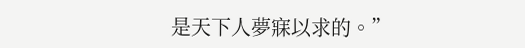是天下人夢寐以求的。”